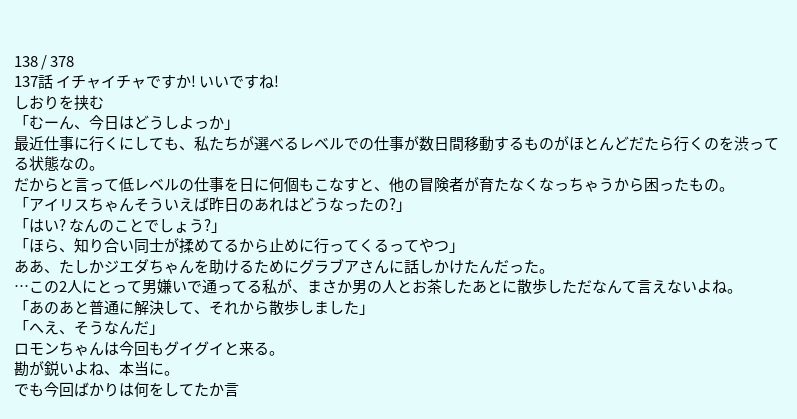138 / 378
137話 イチャイチャですか! いいですね!
しおりを挟む
「むーん、今日はどうしよっか」
最近仕事に行くにしても、私たちが選べるレベルでの仕事が数日間移動するものがほとんどだたら行くのを渋ってる状態なの。
だからと言って低レベルの仕事を日に何個もこなすと、他の冒険者が育たなくなっちゃうから困ったもの。
「アイリスちゃんそういえば昨日のあれはどうなったの?」
「はい? なんのことでしょう?」
「ほら、知り合い同士が揉めてるから止めに行ってくるってやつ」
ああ、たしかジエダちゃんを助けるためにグラブアさんに話しかけたんだった。
…この2人にとって男嫌いで通ってる私が、まさか男の人とお茶したあとに散歩しただなんて言えないよね。
「あのあと普通に解決して、それから散歩しました」
「へえ、そうなんだ」
ロモンちゃんは今回もグイグイと来る。
勘が鋭いよね、本当に。
でも今回ばかりは何をしてたか言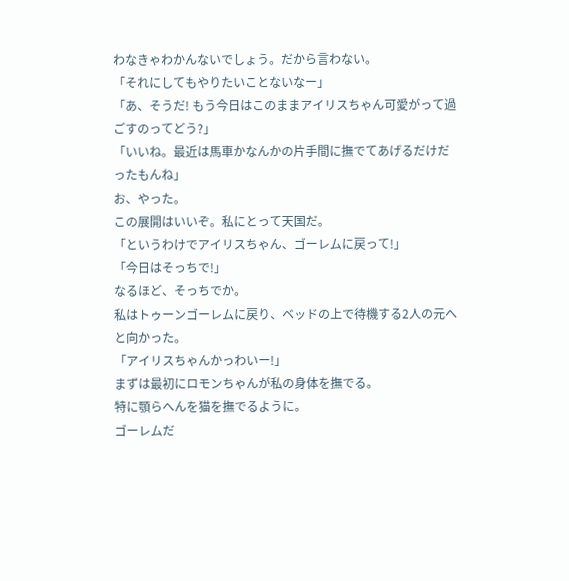わなきゃわかんないでしょう。だから言わない。
「それにしてもやりたいことないなー」
「あ、そうだ! もう今日はこのままアイリスちゃん可愛がって過ごすのってどう?」
「いいね。最近は馬車かなんかの片手間に撫でてあげるだけだったもんね」
お、やった。
この展開はいいぞ。私にとって天国だ。
「というわけでアイリスちゃん、ゴーレムに戻って!」
「今日はそっちで!」
なるほど、そっちでか。
私はトゥーンゴーレムに戻り、ベッドの上で待機する2人の元へと向かった。
「アイリスちゃんかっわいー!」
まずは最初にロモンちゃんが私の身体を撫でる。
特に顎らへんを猫を撫でるように。
ゴーレムだ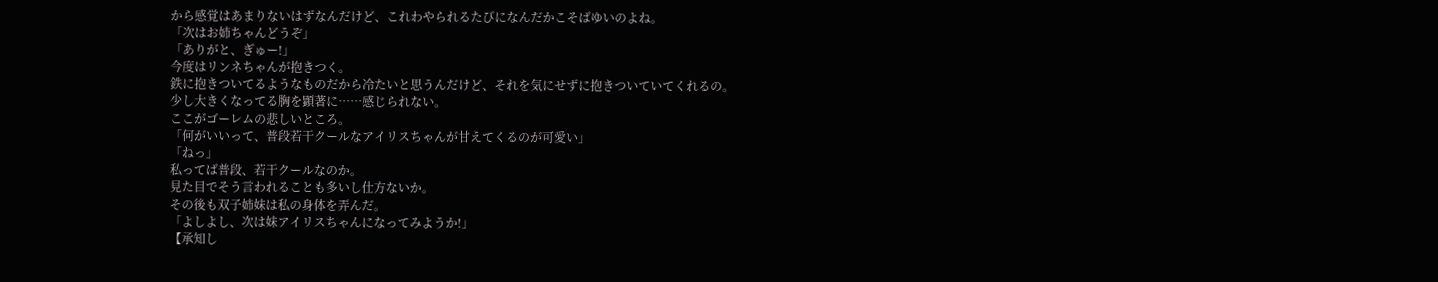から感覚はあまりないはずなんだけど、これわやられるたびになんだかこそばゆいのよね。
「次はお姉ちゃんどうぞ」
「ありがと、ぎゅー!」
今度はリンネちゃんが抱きつく。
鉄に抱きついてるようなものだから冷たいと思うんだけど、それを気にせずに抱きついていてくれるの。
少し大きくなってる胸を顕著に……感じられない。
ここがゴーレムの悲しいところ。
「何がいいって、普段若干クールなアイリスちゃんが甘えてくるのが可愛い」
「ねっ」
私ってば普段、若干クールなのか。
見た目でそう言われることも多いし仕方ないか。
その後も双子姉妹は私の身体を弄んだ。
「よしよし、次は妹アイリスちゃんになってみようか!」
【承知し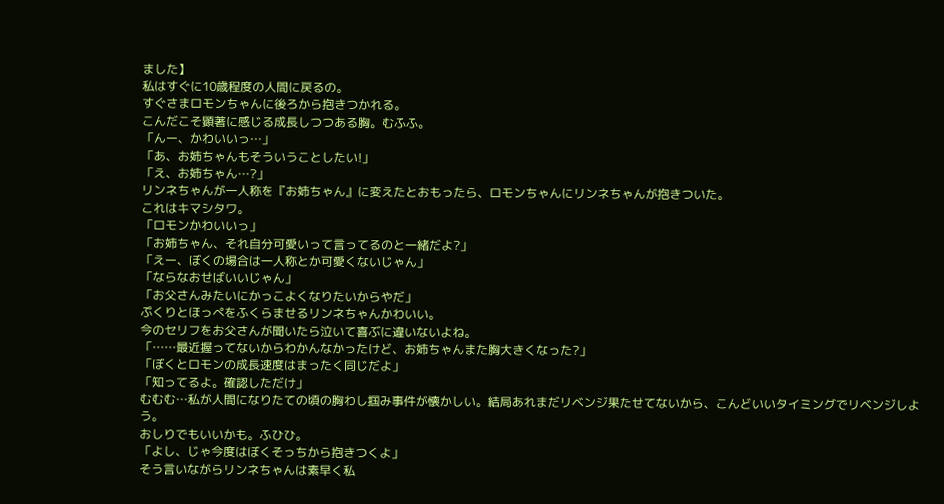ました】
私はすぐに10歳程度の人間に戻るの。
すぐさまロモンちゃんに後ろから抱きつかれる。
こんだこそ顕著に感じる成長しつつある胸。むふふ。
「んー、かわいいっ…」
「あ、お姉ちゃんもそういうことしたい!」
「え、お姉ちゃん…?」
リンネちゃんが一人称を『お姉ちゃん』に変えたとおもったら、ロモンちゃんにリンネちゃんが抱きついた。
これはキマシタワ。
「ロモンかわいいっ」
「お姉ちゃん、それ自分可愛いって言ってるのと一緒だよ?」
「えー、ぼくの場合は一人称とか可愛くないじゃん」
「ならなおせばいいじゃん」
「お父さんみたいにかっこよくなりたいからやだ」
ぷくりとほっぺをふくらませるリンネちゃんかわいい。
今のセリフをお父さんが聞いたら泣いて喜ぶに違いないよね。
「……最近握ってないからわかんなかったけど、お姉ちゃんまた胸大きくなった?」
「ぼくとロモンの成長速度はまったく同じだよ」
「知ってるよ。確認しただけ」
むむむ…私が人間になりたての頃の胸わし掴み事件が懐かしい。結局あれまだリベンジ果たせてないから、こんどいいタイミングでリベンジしよう。
おしりでもいいかも。ふひひ。
「よし、じゃ今度はぼくそっちから抱きつくよ」
そう言いながらリンネちゃんは素早く私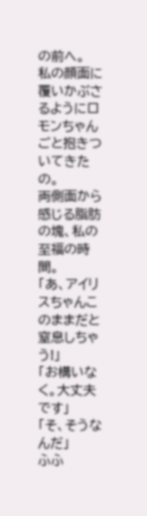の前へ。
私の顔面に覆いかぶさるようにロモンちゃんごと抱きついてきたの。
両側面から感じる脂肪の塊、私の至福の時間。
「あ、アイリスちゃんこのままだと窒息しちゃう!」
「お構いなく。大丈夫です」
「そ、そうなんだ」
ふふ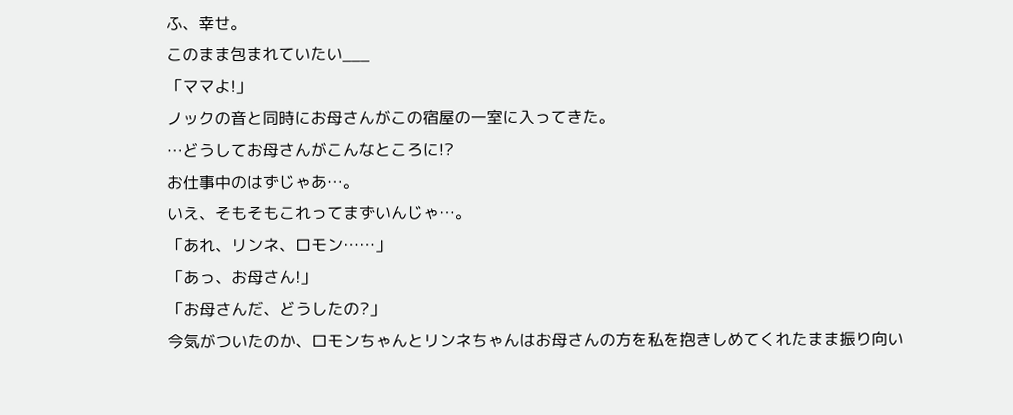ふ、幸せ。
このまま包まれていたい___
「ママよ!」
ノックの音と同時にお母さんがこの宿屋の一室に入ってきた。
…どうしてお母さんがこんなところに!?
お仕事中のはずじゃあ…。
いえ、そもそもこれってまずいんじゃ…。
「あれ、リンネ、ロモン……」
「あっ、お母さん!」
「お母さんだ、どうしたの?」
今気がついたのか、ロモンちゃんとリンネちゃんはお母さんの方を私を抱きしめてくれたまま振り向い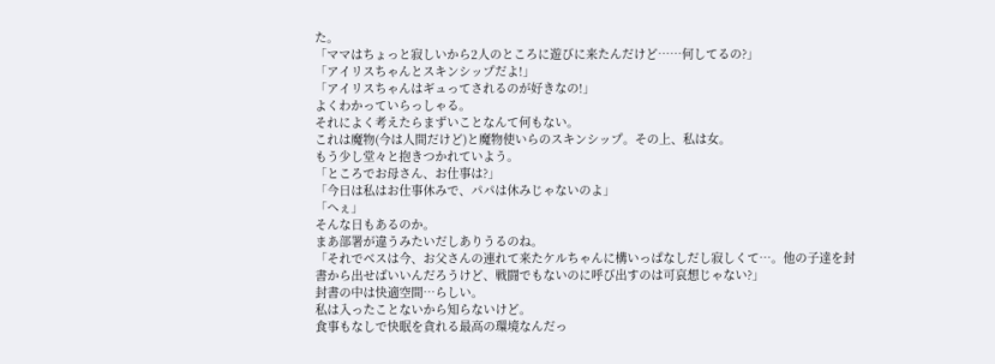た。
「ママはちょっと寂しいから2人のところに遊びに来たんだけど……何してるの?」
「アイリスちゃんとスキンシップだよ!」
「アイリスちゃんはギュってされるのが好きなの!」
よくわかっていらっしゃる。
それによく考えたらまずいことなんて何もない。
これは魔物(今は人間だけど)と魔物使いらのスキンシップ。その上、私は女。
もう少し堂々と抱きつかれていよう。
「ところでお母さん、お仕事は?」
「今日は私はお仕事休みで、パパは休みじゃないのよ」
「へぇ」
そんな日もあるのか。
まあ部署が違うみたいだしありうるのね。
「それでベスは今、お父さんの連れて来たケルちゃんに構いっぱなしだし寂しくて…。他の子達を封書から出せばいいんだろうけど、戦闘でもないのに呼び出すのは可哀想じゃない?」
封書の中は快適空間…らしい。
私は入ったことないから知らないけど。
食事もなしで快眠を貪れる最高の環境なんだっ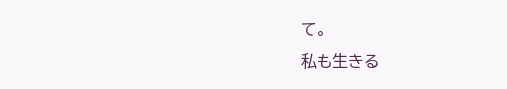て。
私も生きる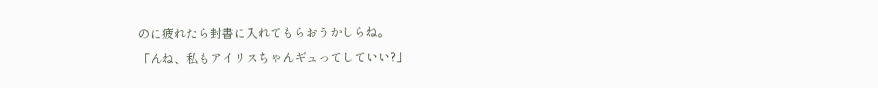のに疲れたら封書に入れてもらおうかしらね。
「んね、私もアイリスちゃんギュってしていい?」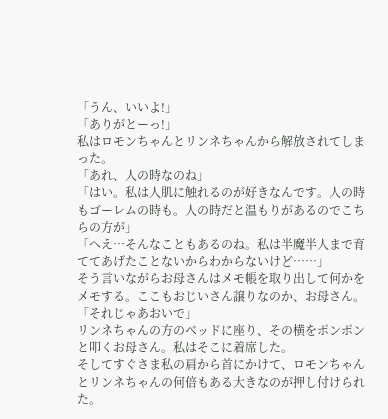「うん、いいよ!」
「ありがとーっ!」
私はロモンちゃんとリンネちゃんから解放されてしまった。
「あれ、人の時なのね」
「はい。私は人肌に触れるのが好きなんです。人の時もゴーレムの時も。人の時だと温もりがあるのでこちらの方が」
「へえ…そんなこともあるのね。私は半魔半人まで育ててあげたことないからわからないけど……」
そう言いながらお母さんはメモ帳を取り出して何かをメモする。ここもおじいさん譲りなのか、お母さん。
「それじゃあおいで」
リンネちゃんの方のベッドに座り、その横をポンポンと叩くお母さん。私はそこに着席した。
そしてすぐさま私の肩から首にかけて、ロモンちゃんとリンネちゃんの何倍もある大きなのが押し付けられた。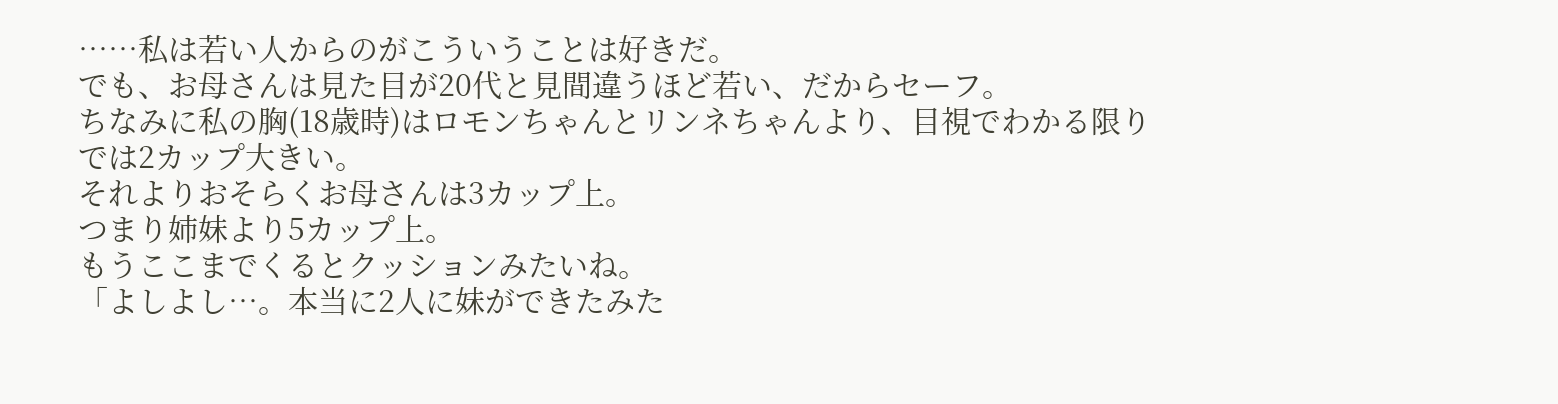……私は若い人からのがこういうことは好きだ。
でも、お母さんは見た目が20代と見間違うほど若い、だからセーフ。
ちなみに私の胸(18歳時)はロモンちゃんとリンネちゃんより、目視でわかる限りでは2カップ大きい。
それよりおそらくお母さんは3カップ上。
つまり姉妹より5カップ上。
もうここまでくるとクッションみたいね。
「よしよし…。本当に2人に妹ができたみた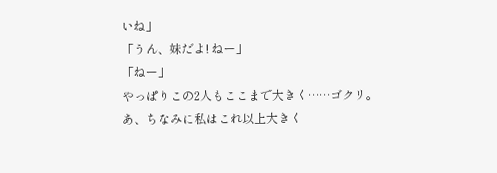いね」
「うん、妹だよ! ねー」
「ねー」
やっぱりこの2人もここまで大きく……ゴクリ。
あ、ちなみに私はこれ以上大きく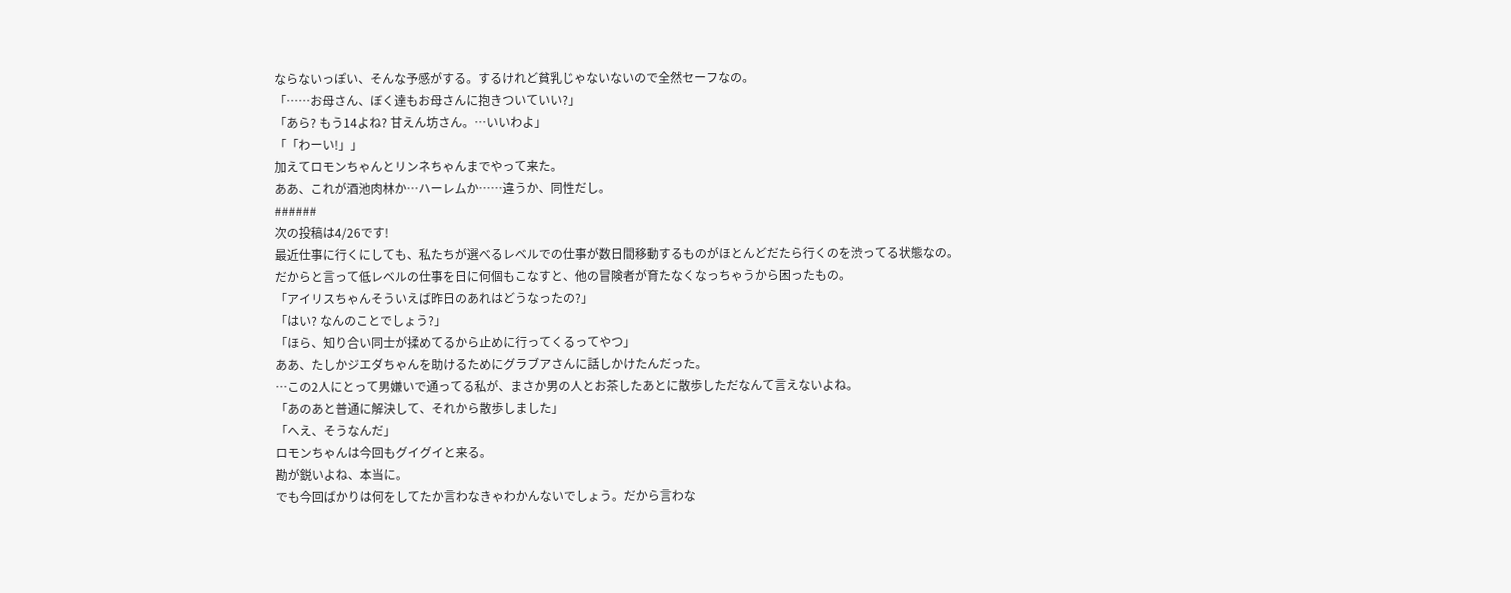ならないっぽい、そんな予感がする。するけれど貧乳じゃないないので全然セーフなの。
「……お母さん、ぼく達もお母さんに抱きついていい?」
「あら? もう14よね? 甘えん坊さん。…いいわよ」
「「わーい!」」
加えてロモンちゃんとリンネちゃんまでやって来た。
ああ、これが酒池肉林か…ハーレムか……違うか、同性だし。
######
次の投稿は4/26です!
最近仕事に行くにしても、私たちが選べるレベルでの仕事が数日間移動するものがほとんどだたら行くのを渋ってる状態なの。
だからと言って低レベルの仕事を日に何個もこなすと、他の冒険者が育たなくなっちゃうから困ったもの。
「アイリスちゃんそういえば昨日のあれはどうなったの?」
「はい? なんのことでしょう?」
「ほら、知り合い同士が揉めてるから止めに行ってくるってやつ」
ああ、たしかジエダちゃんを助けるためにグラブアさんに話しかけたんだった。
…この2人にとって男嫌いで通ってる私が、まさか男の人とお茶したあとに散歩しただなんて言えないよね。
「あのあと普通に解決して、それから散歩しました」
「へえ、そうなんだ」
ロモンちゃんは今回もグイグイと来る。
勘が鋭いよね、本当に。
でも今回ばかりは何をしてたか言わなきゃわかんないでしょう。だから言わな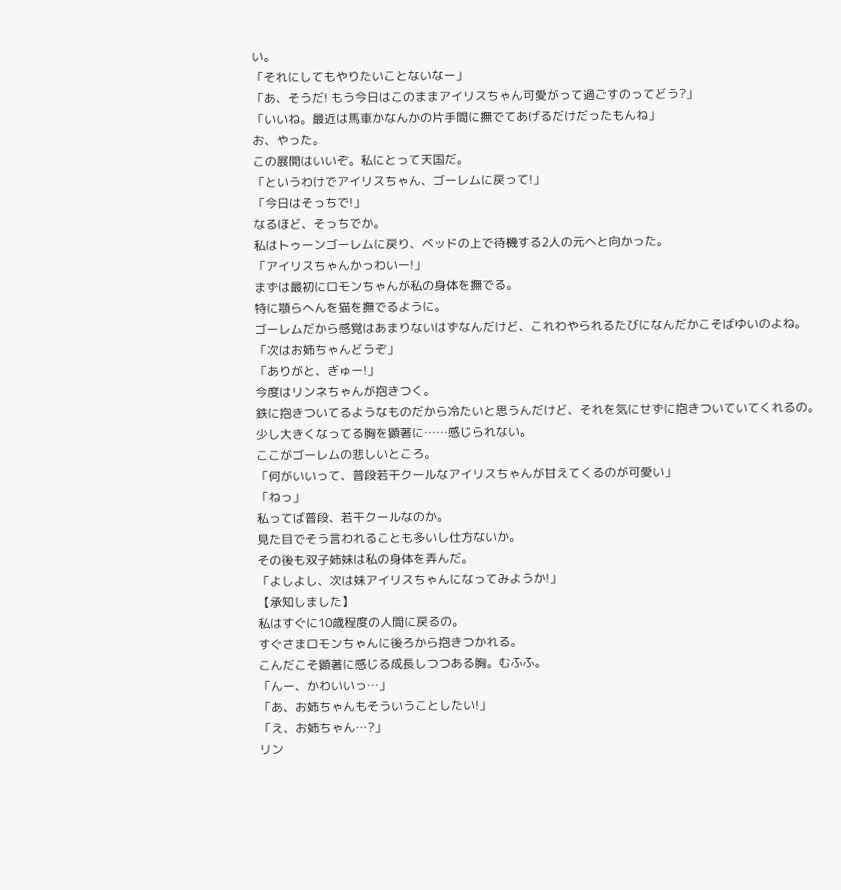い。
「それにしてもやりたいことないなー」
「あ、そうだ! もう今日はこのままアイリスちゃん可愛がって過ごすのってどう?」
「いいね。最近は馬車かなんかの片手間に撫でてあげるだけだったもんね」
お、やった。
この展開はいいぞ。私にとって天国だ。
「というわけでアイリスちゃん、ゴーレムに戻って!」
「今日はそっちで!」
なるほど、そっちでか。
私はトゥーンゴーレムに戻り、ベッドの上で待機する2人の元へと向かった。
「アイリスちゃんかっわいー!」
まずは最初にロモンちゃんが私の身体を撫でる。
特に顎らへんを猫を撫でるように。
ゴーレムだから感覚はあまりないはずなんだけど、これわやられるたびになんだかこそばゆいのよね。
「次はお姉ちゃんどうぞ」
「ありがと、ぎゅー!」
今度はリンネちゃんが抱きつく。
鉄に抱きついてるようなものだから冷たいと思うんだけど、それを気にせずに抱きついていてくれるの。
少し大きくなってる胸を顕著に……感じられない。
ここがゴーレムの悲しいところ。
「何がいいって、普段若干クールなアイリスちゃんが甘えてくるのが可愛い」
「ねっ」
私ってば普段、若干クールなのか。
見た目でそう言われることも多いし仕方ないか。
その後も双子姉妹は私の身体を弄んだ。
「よしよし、次は妹アイリスちゃんになってみようか!」
【承知しました】
私はすぐに10歳程度の人間に戻るの。
すぐさまロモンちゃんに後ろから抱きつかれる。
こんだこそ顕著に感じる成長しつつある胸。むふふ。
「んー、かわいいっ…」
「あ、お姉ちゃんもそういうことしたい!」
「え、お姉ちゃん…?」
リン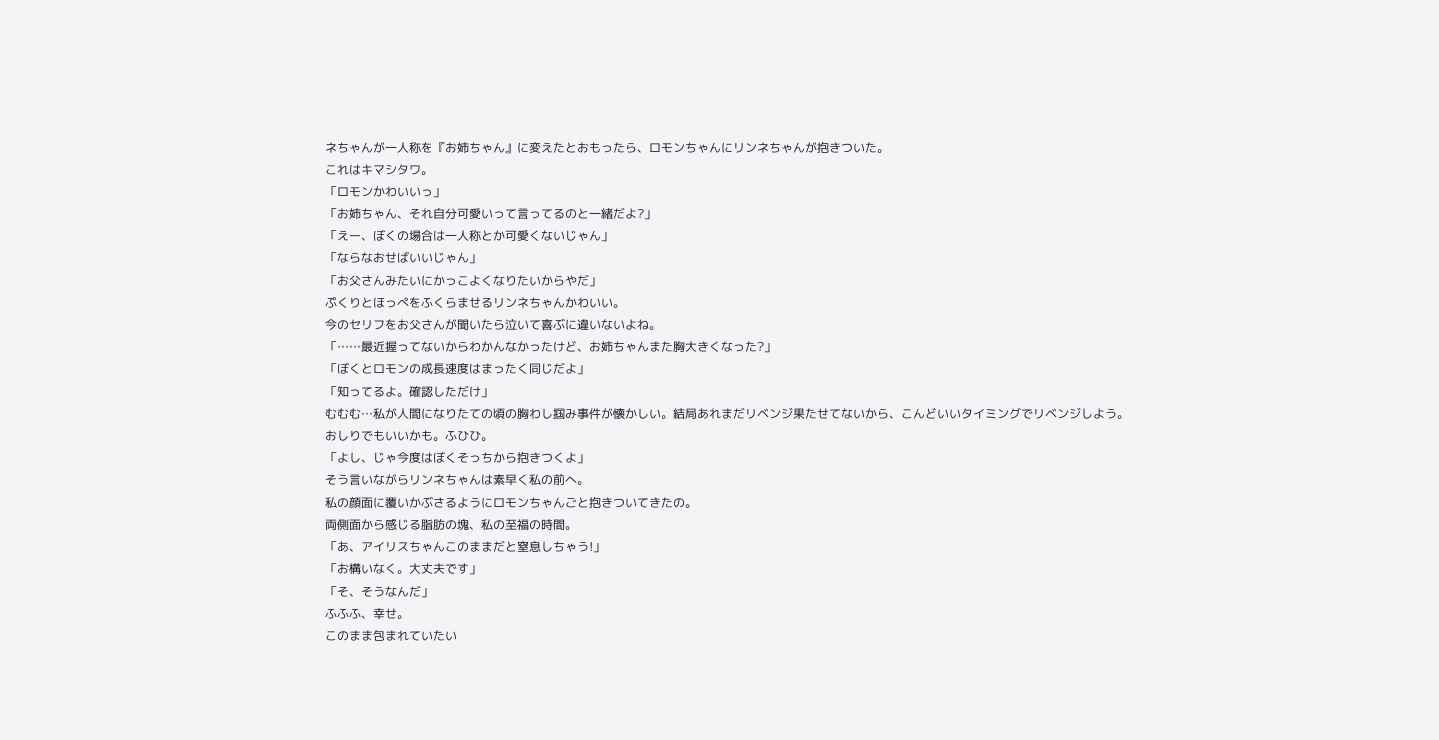ネちゃんが一人称を『お姉ちゃん』に変えたとおもったら、ロモンちゃんにリンネちゃんが抱きついた。
これはキマシタワ。
「ロモンかわいいっ」
「お姉ちゃん、それ自分可愛いって言ってるのと一緒だよ?」
「えー、ぼくの場合は一人称とか可愛くないじゃん」
「ならなおせばいいじゃん」
「お父さんみたいにかっこよくなりたいからやだ」
ぷくりとほっぺをふくらませるリンネちゃんかわいい。
今のセリフをお父さんが聞いたら泣いて喜ぶに違いないよね。
「……最近握ってないからわかんなかったけど、お姉ちゃんまた胸大きくなった?」
「ぼくとロモンの成長速度はまったく同じだよ」
「知ってるよ。確認しただけ」
むむむ…私が人間になりたての頃の胸わし掴み事件が懐かしい。結局あれまだリベンジ果たせてないから、こんどいいタイミングでリベンジしよう。
おしりでもいいかも。ふひひ。
「よし、じゃ今度はぼくそっちから抱きつくよ」
そう言いながらリンネちゃんは素早く私の前へ。
私の顔面に覆いかぶさるようにロモンちゃんごと抱きついてきたの。
両側面から感じる脂肪の塊、私の至福の時間。
「あ、アイリスちゃんこのままだと窒息しちゃう!」
「お構いなく。大丈夫です」
「そ、そうなんだ」
ふふふ、幸せ。
このまま包まれていたい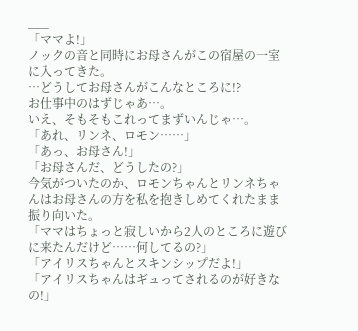___
「ママよ!」
ノックの音と同時にお母さんがこの宿屋の一室に入ってきた。
…どうしてお母さんがこんなところに!?
お仕事中のはずじゃあ…。
いえ、そもそもこれってまずいんじゃ…。
「あれ、リンネ、ロモン……」
「あっ、お母さん!」
「お母さんだ、どうしたの?」
今気がついたのか、ロモンちゃんとリンネちゃんはお母さんの方を私を抱きしめてくれたまま振り向いた。
「ママはちょっと寂しいから2人のところに遊びに来たんだけど……何してるの?」
「アイリスちゃんとスキンシップだよ!」
「アイリスちゃんはギュってされるのが好きなの!」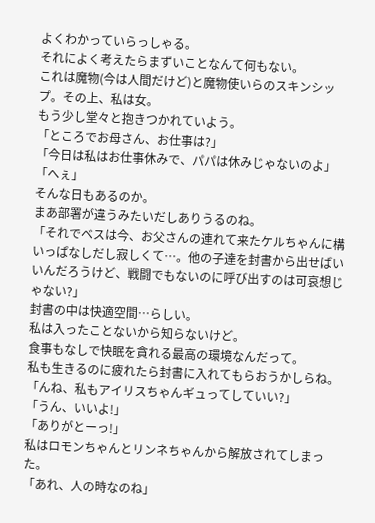よくわかっていらっしゃる。
それによく考えたらまずいことなんて何もない。
これは魔物(今は人間だけど)と魔物使いらのスキンシップ。その上、私は女。
もう少し堂々と抱きつかれていよう。
「ところでお母さん、お仕事は?」
「今日は私はお仕事休みで、パパは休みじゃないのよ」
「へぇ」
そんな日もあるのか。
まあ部署が違うみたいだしありうるのね。
「それでベスは今、お父さんの連れて来たケルちゃんに構いっぱなしだし寂しくて…。他の子達を封書から出せばいいんだろうけど、戦闘でもないのに呼び出すのは可哀想じゃない?」
封書の中は快適空間…らしい。
私は入ったことないから知らないけど。
食事もなしで快眠を貪れる最高の環境なんだって。
私も生きるのに疲れたら封書に入れてもらおうかしらね。
「んね、私もアイリスちゃんギュってしていい?」
「うん、いいよ!」
「ありがとーっ!」
私はロモンちゃんとリンネちゃんから解放されてしまった。
「あれ、人の時なのね」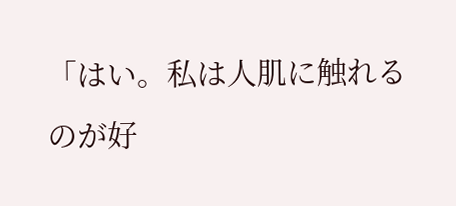「はい。私は人肌に触れるのが好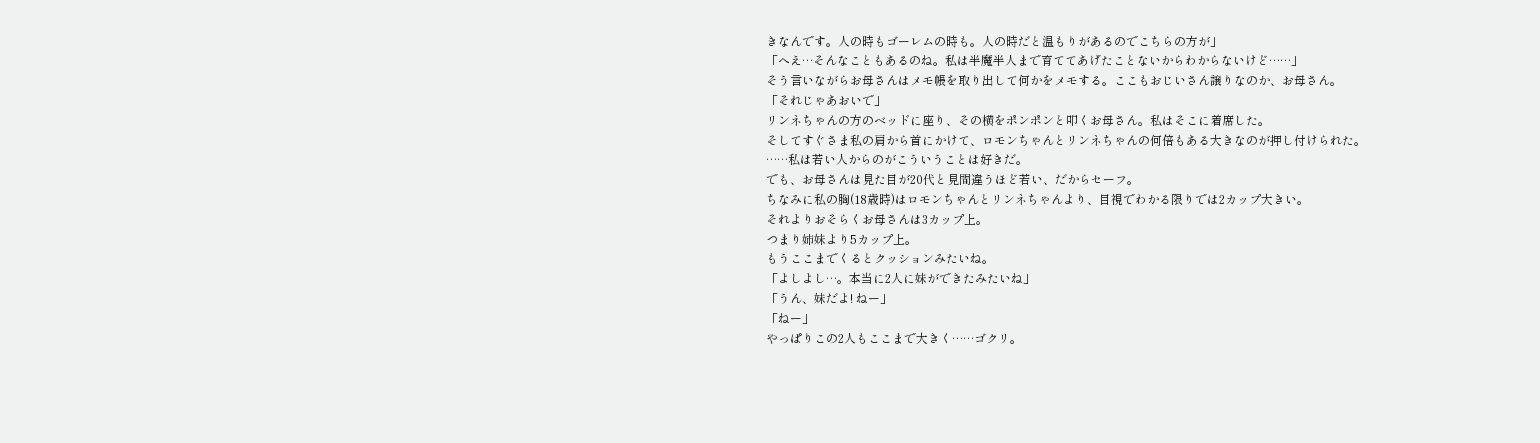きなんです。人の時もゴーレムの時も。人の時だと温もりがあるのでこちらの方が」
「へえ…そんなこともあるのね。私は半魔半人まで育ててあげたことないからわからないけど……」
そう言いながらお母さんはメモ帳を取り出して何かをメモする。ここもおじいさん譲りなのか、お母さん。
「それじゃあおいで」
リンネちゃんの方のベッドに座り、その横をポンポンと叩くお母さん。私はそこに着席した。
そしてすぐさま私の肩から首にかけて、ロモンちゃんとリンネちゃんの何倍もある大きなのが押し付けられた。
……私は若い人からのがこういうことは好きだ。
でも、お母さんは見た目が20代と見間違うほど若い、だからセーフ。
ちなみに私の胸(18歳時)はロモンちゃんとリンネちゃんより、目視でわかる限りでは2カップ大きい。
それよりおそらくお母さんは3カップ上。
つまり姉妹より5カップ上。
もうここまでくるとクッションみたいね。
「よしよし…。本当に2人に妹ができたみたいね」
「うん、妹だよ! ねー」
「ねー」
やっぱりこの2人もここまで大きく……ゴクリ。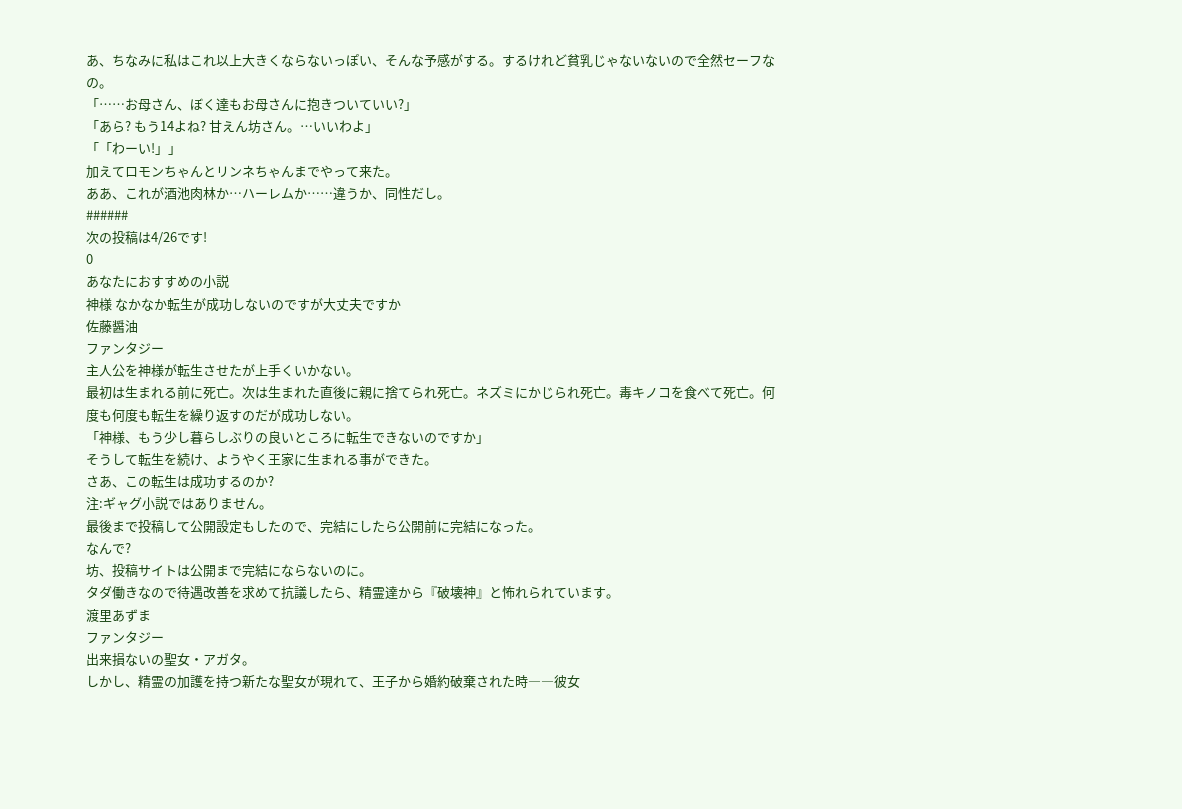あ、ちなみに私はこれ以上大きくならないっぽい、そんな予感がする。するけれど貧乳じゃないないので全然セーフなの。
「……お母さん、ぼく達もお母さんに抱きついていい?」
「あら? もう14よね? 甘えん坊さん。…いいわよ」
「「わーい!」」
加えてロモンちゃんとリンネちゃんまでやって来た。
ああ、これが酒池肉林か…ハーレムか……違うか、同性だし。
######
次の投稿は4/26です!
0
あなたにおすすめの小説
神様 なかなか転生が成功しないのですが大丈夫ですか
佐藤醤油
ファンタジー
主人公を神様が転生させたが上手くいかない。
最初は生まれる前に死亡。次は生まれた直後に親に捨てられ死亡。ネズミにかじられ死亡。毒キノコを食べて死亡。何度も何度も転生を繰り返すのだが成功しない。
「神様、もう少し暮らしぶりの良いところに転生できないのですか」
そうして転生を続け、ようやく王家に生まれる事ができた。
さあ、この転生は成功するのか?
注:ギャグ小説ではありません。
最後まで投稿して公開設定もしたので、完結にしたら公開前に完結になった。
なんで?
坊、投稿サイトは公開まで完結にならないのに。
タダ働きなので待遇改善を求めて抗議したら、精霊達から『破壊神』と怖れられています。
渡里あずま
ファンタジー
出来損ないの聖女・アガタ。
しかし、精霊の加護を持つ新たな聖女が現れて、王子から婚約破棄された時――彼女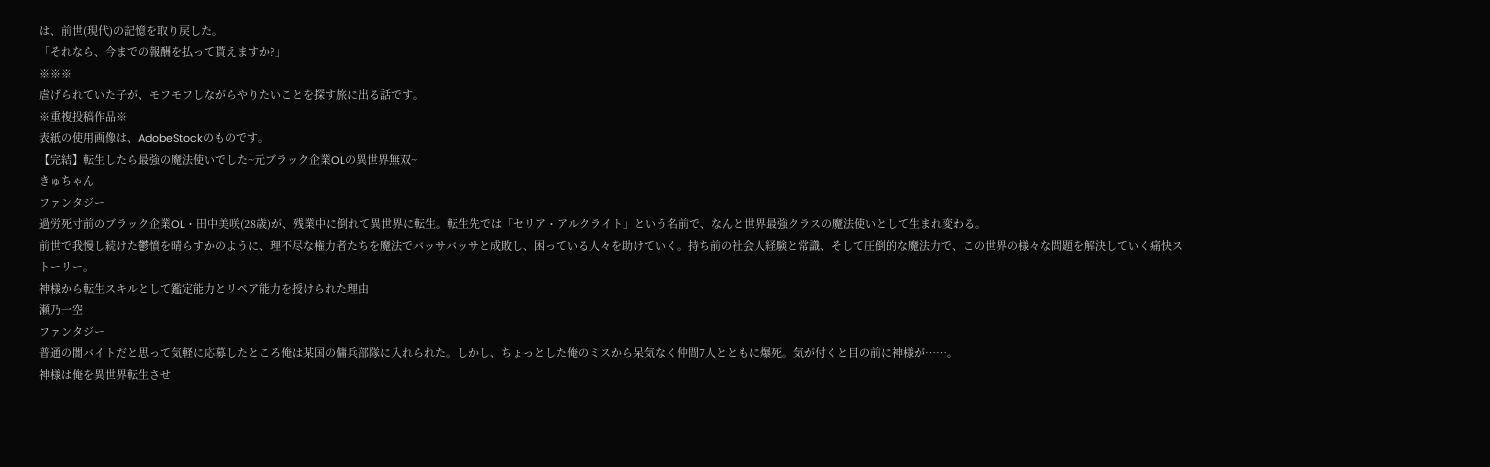は、前世(現代)の記憶を取り戻した。
「それなら、今までの報酬を払って貰えますか?」
※※※
虐げられていた子が、モフモフしながらやりたいことを探す旅に出る話です。
※重複投稿作品※
表紙の使用画像は、AdobeStockのものです。
【完結】転生したら最強の魔法使いでした~元ブラック企業OLの異世界無双~
きゅちゃん
ファンタジー
過労死寸前のブラック企業OL・田中美咲(28歳)が、残業中に倒れて異世界に転生。転生先では「セリア・アルクライト」という名前で、なんと世界最強クラスの魔法使いとして生まれ変わる。
前世で我慢し続けた鬱憤を晴らすかのように、理不尽な権力者たちを魔法でバッサバッサと成敗し、困っている人々を助けていく。持ち前の社会人経験と常識、そして圧倒的な魔法力で、この世界の様々な問題を解決していく痛快ストーリー。
神様から転生スキルとして鑑定能力とリペア能力を授けられた理由
瀬乃一空
ファンタジー
普通の闇バイトだと思って気軽に応募したところ俺は某国の傭兵部隊に入れられた。しかし、ちょっとした俺のミスから呆気なく仲間7人とともに爆死。気が付くと目の前に神様が……。
神様は俺を異世界転生させ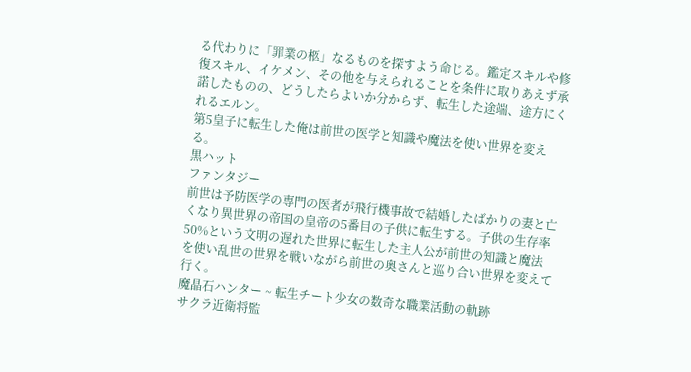る代わりに「罪業の柩」なるものを探すよう命じる。鑑定スキルや修復スキル、イケメン、その他を与えられることを条件に取りあえず承諾したものの、どうしたらよいか分からず、転生した途端、途方にくれるエルン。
第5皇子に転生した俺は前世の医学と知識や魔法を使い世界を変える。
黒ハット
ファンタジー
前世は予防医学の専門の医者が飛行機事故で結婚したばかりの妻と亡くなり異世界の帝国の皇帝の5番目の子供に転生する。子供の生存率50%という文明の遅れた世界に転生した主人公が前世の知識と魔法を使い乱世の世界を戦いながら前世の奥さんと巡り合い世界を変えて行く。
魔晶石ハンター ~ 転生チート少女の数奇な職業活動の軌跡
サクラ近衛将監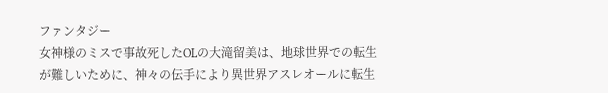ファンタジー
女神様のミスで事故死したOLの大滝留美は、地球世界での転生が難しいために、神々の伝手により異世界アスレオールに転生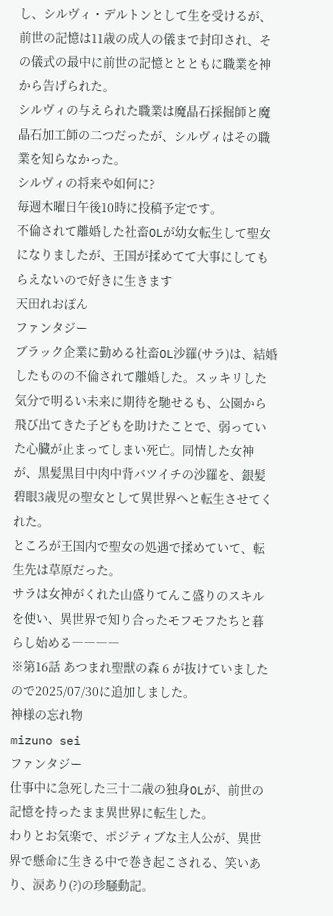し、シルヴィ・デルトンとして生を受けるが、前世の記憶は11歳の成人の儀まで封印され、その儀式の最中に前世の記憶ととともに職業を神から告げられた。
シルヴィの与えられた職業は魔晶石採掘師と魔晶石加工師の二つだったが、シルヴィはその職業を知らなかった。
シルヴィの将来や如何に?
毎週木曜日午後10時に投稿予定です。
不倫されて離婚した社畜OLが幼女転生して聖女になりましたが、王国が揉めてて大事にしてもらえないので好きに生きます
天田れおぽん
ファンタジー
ブラック企業に勤める社畜OL沙羅(サラ)は、結婚したものの不倫されて離婚した。スッキリした気分で明るい未来に期待を馳せるも、公園から飛び出てきた子どもを助けたことで、弱っていた心臓が止まってしまい死亡。同情した女神が、黒髪黒目中肉中背バツイチの沙羅を、銀髪碧眼3歳児の聖女として異世界へと転生させてくれた。
ところが王国内で聖女の処遇で揉めていて、転生先は草原だった。
サラは女神がくれた山盛りてんこ盛りのスキルを使い、異世界で知り合ったモフモフたちと暮らし始める――――
※第16話 あつまれ聖獣の森 6 が抜けていましたので2025/07/30に追加しました。
神様の忘れ物
mizuno sei
ファンタジー
仕事中に急死した三十二歳の独身OLが、前世の記憶を持ったまま異世界に転生した。
わりとお気楽で、ポジティブな主人公が、異世界で懸命に生きる中で巻き起こされる、笑いあり、涙あり(?)の珍騒動記。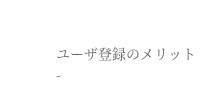ユーザ登録のメリット
-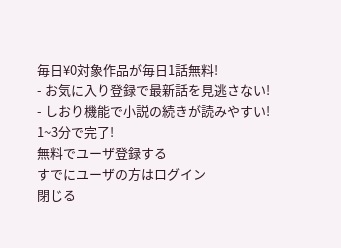毎日¥0対象作品が毎日1話無料!
- お気に入り登録で最新話を見逃さない!
- しおり機能で小説の続きが読みやすい!
1~3分で完了!
無料でユーザ登録する
すでにユーザの方はログイン
閉じる